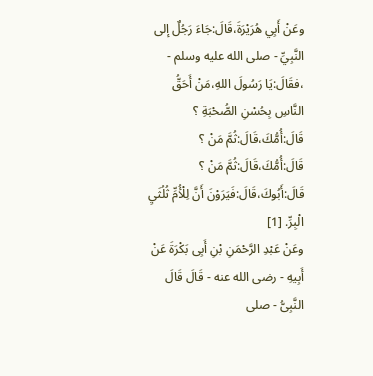وعَنْ أَبِي هُرَيْرَةَ،قَالَ:جَاءَ رَجُلٌ إلى النَّبِيِّ - صلى الله عليه وسلم - ،فقَالَ:يَا رَسُولَ اللهِ،مَنْ أَحَقُّ النَّاسِ بِحُسْنِ الصُّحْبَةِ ؟ قَالَ:أُمُّكَ،قَالَ:ثُمَّ مَنْ ؟ قَالَ:أُمُّكَ،قَالَ:ثُمَّ مَنْ ؟ قَالَ:أَبُوكَ،قَالَ:فَيَرَوْنَ أَنَّ لِلْأُمِّ ثُلُثَيِ الْبِرِّ. [1]
وعَنْ عَبْدِ الرَّحْمَنِ بْنِ أَبِى بَكْرَةَ عَنْ أَبِيهِ - رضى الله عنه - قَالَ قَالَ النَّبِىُّ - صلى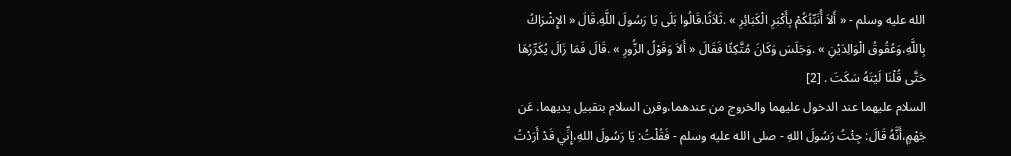الله عليه وسلم - « أَلاَ أُنَبِّئُكُمْ بِأَكْبَرِ الْكَبَائِرِ » .ثَلاَثًا.قَالُوا بَلَى يَا رَسُولَ اللَّهِ.قَالَ « الإِشْرَاكُ بِاللَّهِ،وَعُقُوقُ الْوَالِدَيْنِ » .وَجَلَسَ وَكَانَ مُتَّكِئًا فَقَالَ « أَلاَ وَقَوْلُ الزُّورِ » .قَالَ فَمَا زَالَ يُكَرِّرُهَا حَتَّى قُلْنَا لَيْتَهُ سَكَتَ . [2]
السلام عليهما عند الدخول عليهما والخروج من عندهما،وقرن السلام بتقبيل يديهما. عَن جَهْمٍ،أَنَّهُ قَالَ: جِئْتُ رَسُولَ اللهِ - صلى الله عليه وسلم - فَقُلْتُ: يَا رَسُولَ اللهِ،إِنِّي قَدْ أَرَدْتُ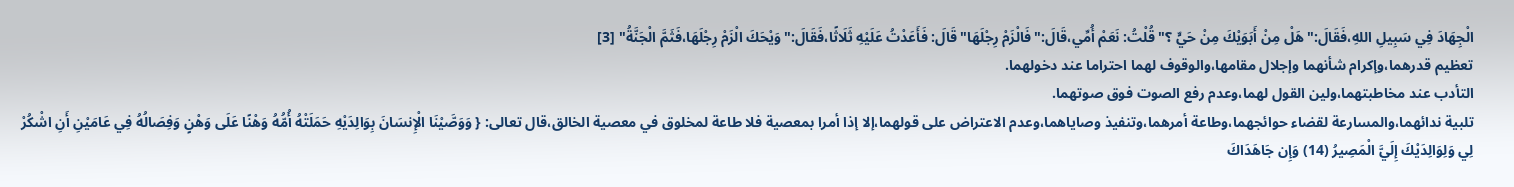الْجِهَادَ فِي سَبِيلِ اللهِ،فَقَالَ:"هَلْ مِنْ أَبَوَيْكَ مِنْ حَيٍّ ؟"قُلْتُ: نَعَمْ أُمِّي،قَالَ:"فَالْزَمْ رِجْلَهَا"قَالَ: فَأَعَدْتُ عَلَيْهِ ثَلَاثًا،فَقَالَ:"وَيْحَكَ الْزَمْ رِجْلَهَا،فَثَمَّ الْجَنَّةُ" [3]
تعظيم قدرهما،وإكرام شأنهما وإجلال مقامها،والوقوف لهما احتراما عند دخولهما.
التأدب عند مخاطبتهما،ولين القول لهما،وعدم رفع الصوت فوق صوتهما.
تلبية ندائهما،والمسارعة لقضاء حوائجهما،وطاعة أمرهما،وتنفيذ وصاياهما،وعدم الاعتراض على قولهما،إلا إذا أمرا بمعصية فلا طاعة لمخلوق في معصية الخالق،قال تعالى: { وَوَصَّيْنَا الْإِنسَانَ بِوَالِدَيْهِ حَمَلَتْهُ أُمُّهُ وَهْنًا عَلَى وَهْنٍ وَفِصَالُهُ فِي عَامَيْنِ أَنِ اشْكُرْ لِي وَلِوَالِدَيْكَ إِلَيَّ الْمَصِيرُ (14) وَإِن جَاهَدَاكَ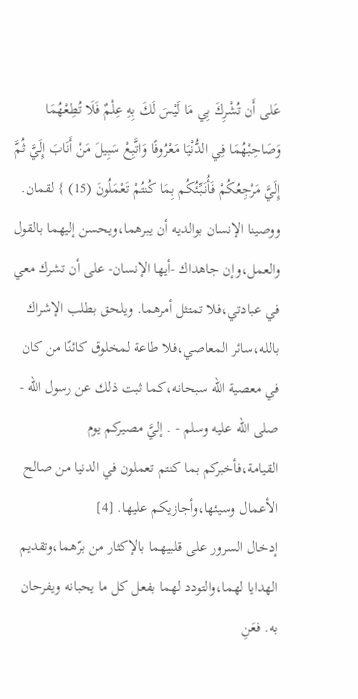عَلى أَن تُشْرِكَ بِي مَا لَيْسَ لَكَ بِهِ عِلْمٌ فَلَا تُطِعْهُمَا وَصَاحِبْهُمَا فِي الدُّنْيَا مَعْرُوفًا وَاتَّبِعْ سَبِيلَ مَنْ أَنَابَ إِلَيَّ ثُمَّ إِلَيَّ مَرْجِعُكُمْ فَأُنَبِّئُكُم بِمَا كُنتُمْ تَعْمَلُونَ (15) } لقمان.
ووصينا الإنسان بوالديه أن يبرهما،ويحسن إليهما بالقول والعمل،وإن جاهداك -أيها الإنسان- على أن تشرك معي في عبادتي،فلا تمتثل أمرهما. ويلحق بطلب الإشراك بالله،سائر المعاصي،فلا طاعة لمخلوق كائنًا من كان في معصية الله سبحانه،كما ثبت ذلك عن رسول الله - صلى الله عليه وسلم - . إليَّ مصيركم يوم القيامة،فأخبركم بما كنتم تعملون في الدنيا من صالح الأعمال وسيئها،وأجازيكم عليها. [4]
إدخال السرور على قلبيهما بالإكثار من برّهما،وتقديم الهدايا لهما،والتودد لهما بفعل كل ما يحبانه ويفرحان به. فعَنِ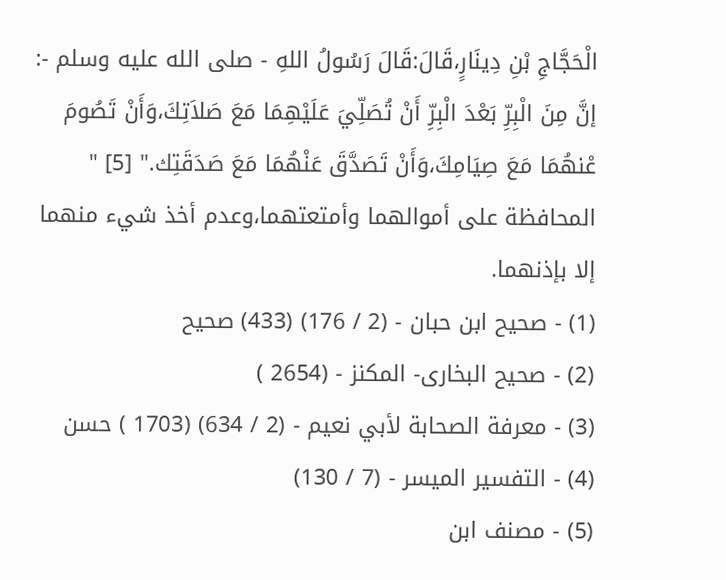الْحَجَّاجِ بْنِ دِينَارٍ،قَالَ:قَالَ رَسُولُ اللهِ - صلى الله عليه وسلم -: إنَّ مِنَ الْبِرِّ بَعْدَ الْبِرِّ أَنْ تُصَلِّيَ عَلَيْهِمَا مَعَ صَلاَتِكَ،وَأَنْ تَصُومَ عْنهُمَا مَعَ صِيَامِكَ،وَأَنْ تَصَدَّقَ عَنْهُمَا مَعَ صَدَقَتِك." [5] "
المحافظة على أموالهما وأمتعتهما،وعدم أخذ شيء منهما إلا بإذنهما.
(1) - صحيح ابن حبان - (2 / 176) (433) صحيح
(2) - صحيح البخارى- المكنز - (2654 )
(3) - معرفة الصحابة لأبي نعيم - (2 / 634) (1703 ) حسن
(4) - التفسير الميسر - (7 / 130)
(5) - مصنف ابن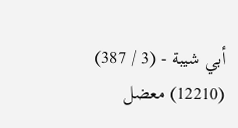أبي شيبة - (3 / 387) (12210) معضل